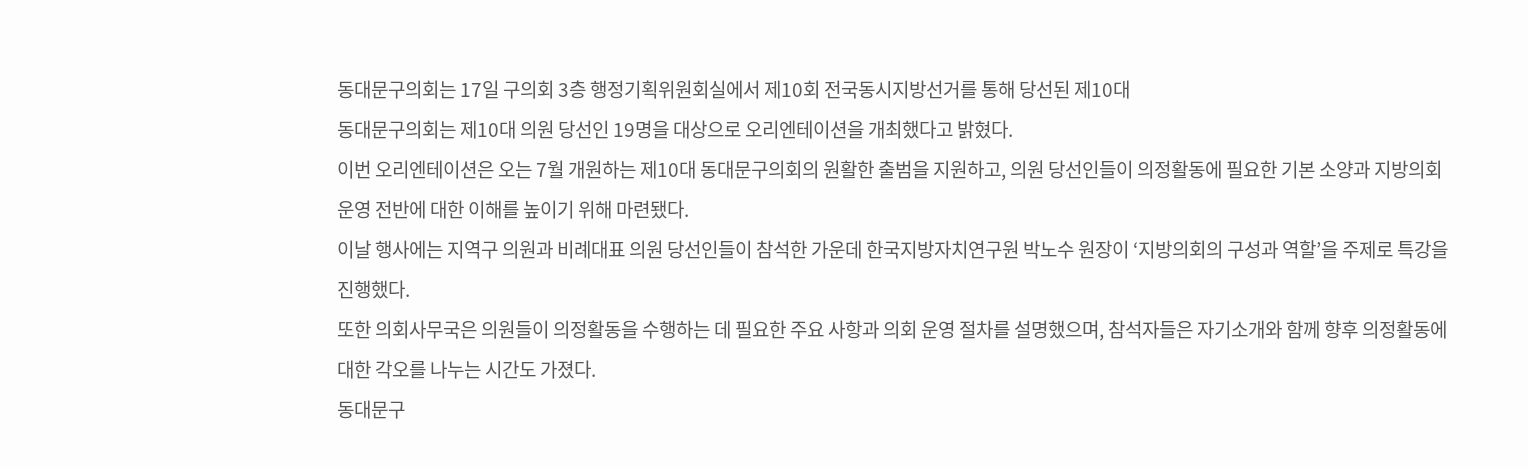동대문구의회는 17일 구의회 3층 행정기획위원회실에서 제10회 전국동시지방선거를 통해 당선된 제10대
동대문구의회는 제10대 의원 당선인 19명을 대상으로 오리엔테이션을 개최했다고 밝혔다.
이번 오리엔테이션은 오는 7월 개원하는 제10대 동대문구의회의 원활한 출범을 지원하고, 의원 당선인들이 의정활동에 필요한 기본 소양과 지방의회 운영 전반에 대한 이해를 높이기 위해 마련됐다.
이날 행사에는 지역구 의원과 비례대표 의원 당선인들이 참석한 가운데 한국지방자치연구원 박노수 원장이 ‘지방의회의 구성과 역할’을 주제로 특강을 진행했다.
또한 의회사무국은 의원들이 의정활동을 수행하는 데 필요한 주요 사항과 의회 운영 절차를 설명했으며, 참석자들은 자기소개와 함께 향후 의정활동에 대한 각오를 나누는 시간도 가졌다.
동대문구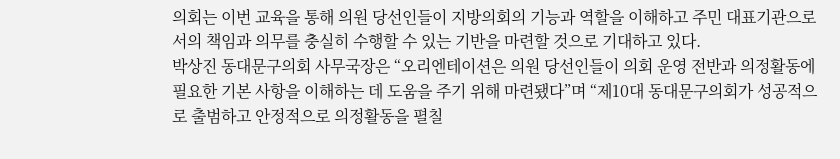의회는 이번 교육을 통해 의원 당선인들이 지방의회의 기능과 역할을 이해하고 주민 대표기관으로서의 책임과 의무를 충실히 수행할 수 있는 기반을 마련할 것으로 기대하고 있다.
박상진 동대문구의회 사무국장은 “오리엔테이션은 의원 당선인들이 의회 운영 전반과 의정활동에 필요한 기본 사항을 이해하는 데 도움을 주기 위해 마련됐다”며 “제10대 동대문구의회가 성공적으로 출범하고 안정적으로 의정활동을 펼칠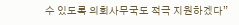수 있도록 의회사무국도 적극 지원하겠다”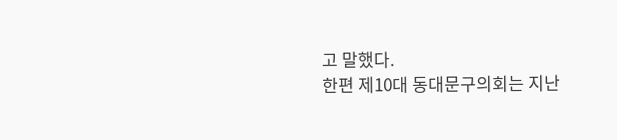고 말했다.
한편 제10대 동대문구의회는 지난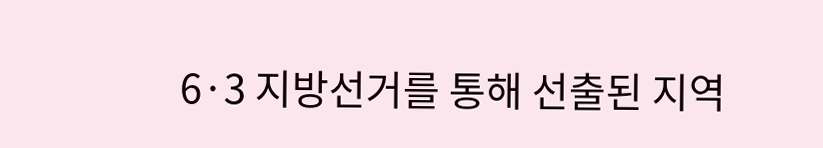6·3 지방선거를 통해 선출된 지역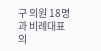구 의원 18명과 비례대표 의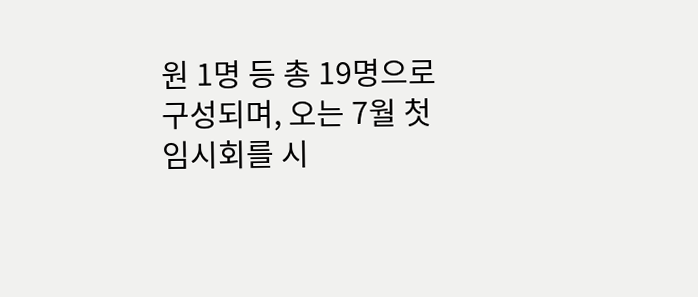원 1명 등 총 19명으로 구성되며, 오는 7월 첫 임시회를 시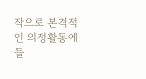작으로 본격적인 의정활동에 들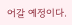어갈 예정이다.